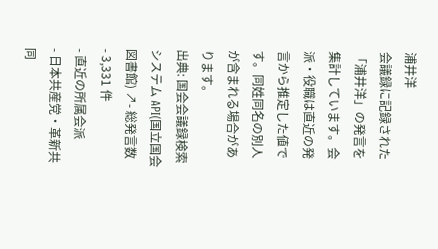浦井洋
会議録に記録された「浦井洋」の発言を集計しています。会派・役職は直近の発言から推定した値です。同姓同名の別人が含まれる場合があります。
出典: 国会会議録検索システム API(国立国会図書館) ↗- 総発言数
- 3,331 件
- 直近の所属会派
- 日本共産党・革新共同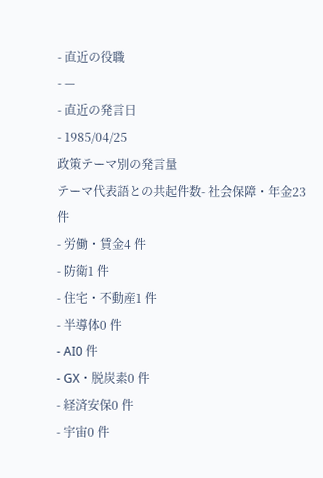- 直近の役職
- —
- 直近の発言日
- 1985/04/25
政策テーマ別の発言量
テーマ代表語との共起件数- 社会保障・年金23 件
- 労働・賃金4 件
- 防衛1 件
- 住宅・不動産1 件
- 半導体0 件
- AI0 件
- GX・脱炭素0 件
- 経済安保0 件
- 宇宙0 件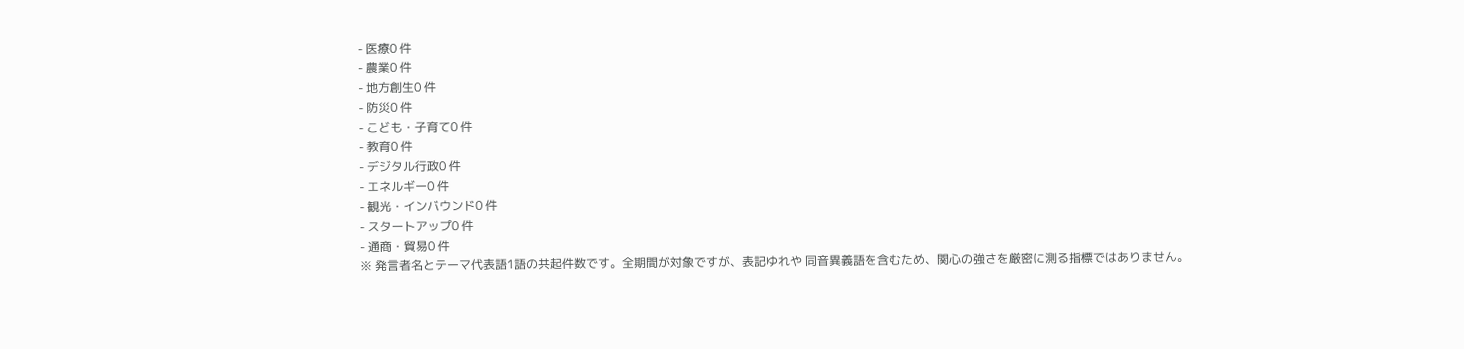- 医療0 件
- 農業0 件
- 地方創生0 件
- 防災0 件
- こども・子育て0 件
- 教育0 件
- デジタル行政0 件
- エネルギー0 件
- 観光・インバウンド0 件
- スタートアップ0 件
- 通商・貿易0 件
※ 発言者名とテーマ代表語1語の共起件数です。全期間が対象ですが、表記ゆれや 同音異義語を含むため、関心の強さを厳密に測る指標ではありません。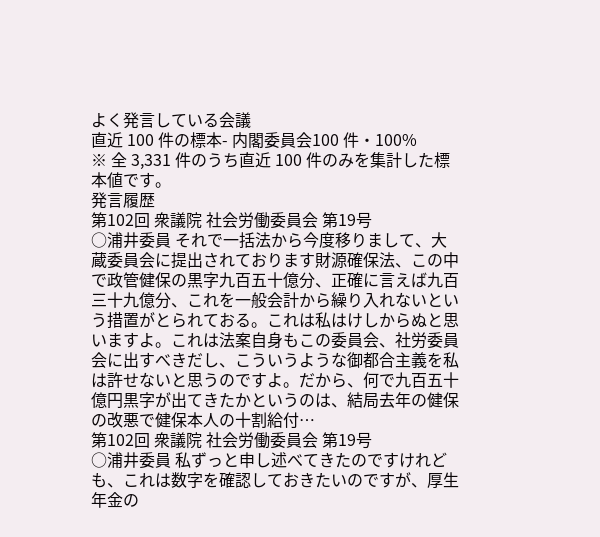よく発言している会議
直近 100 件の標本- 内閣委員会100 件・100%
※ 全 3,331 件のうち直近 100 件のみを集計した標本値です。
発言履歴
第102回 衆議院 社会労働委員会 第19号
○浦井委員 それで一括法から今度移りまして、大蔵委員会に提出されております財源確保法、この中で政管健保の黒字九百五十億分、正確に言えば九百三十九億分、これを一般会計から繰り入れないという措置がとられておる。これは私はけしからぬと思いますよ。これは法案自身もこの委員会、社労委員会に出すべきだし、こういうような御都合主義を私は許せないと思うのですよ。だから、何で九百五十億円黒字が出てきたかというのは、結局去年の健保の改悪で健保本人の十割給付…
第102回 衆議院 社会労働委員会 第19号
○浦井委員 私ずっと申し述べてきたのですけれども、これは数字を確認しておきたいのですが、厚生年金の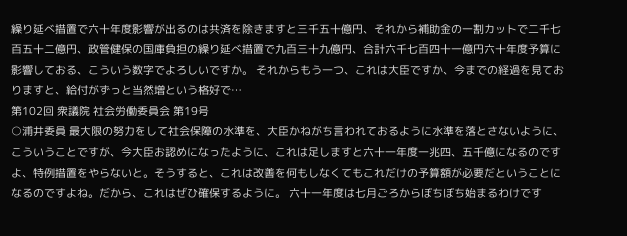繰り延べ措置で六十年度影響が出るのは共済を除きますと三千五十億円、それから補助金の一割カットで二千七百五十二億円、政管健保の国庫負担の繰り延べ措置で九百三十九億円、合計六千七百四十一億円六十年度予算に影響しておる、こういう数字でよろしいですか。 それからもう一つ、これは大臣ですか、今までの経過を見ておりますと、給付がずっと当然増という格好で…
第102回 衆議院 社会労働委員会 第19号
○浦井委員 最大限の努力をして社会保障の水準を、大臣かねがち言われておるように水準を落とさないように、こういうことですが、今大臣お認めになったように、これは足しますと六十一年度一兆四、五千億になるのですよ、特例措置をやらないと。そうすると、これは改善を何もしなくてもこれだけの予算額が必要だということになるのですよね。だから、これはぜひ確保するように。 六十一年度は七月ごろからぼちぼち始まるわけです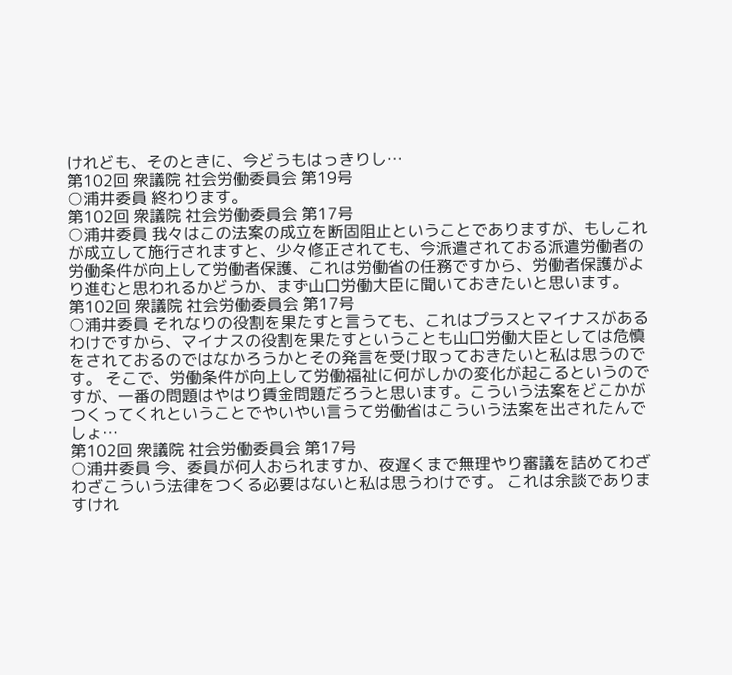けれども、そのときに、今どうもはっきりし…
第102回 衆議院 社会労働委員会 第19号
○浦井委員 終わります。
第102回 衆議院 社会労働委員会 第17号
○浦井委員 我々はこの法案の成立を断固阻止ということでありますが、もしこれが成立して施行されますと、少々修正されても、今派遣されておる派遣労働者の労働条件が向上して労働者保護、これは労働省の任務ですから、労働者保護がより進むと思われるかどうか、まず山口労働大臣に聞いておきたいと思います。
第102回 衆議院 社会労働委員会 第17号
○浦井委員 それなりの役割を果たすと言うても、これはプラスとマイナスがあるわけですから、マイナスの役割を果たすということも山口労働大臣としては危慎をされておるのではなかろうかとその発言を受け取っておきたいと私は思うのです。 そこで、労働条件が向上して労働福祉に何がしかの変化が起こるというのですが、一番の問題はやはり賃金問題だろうと思います。こういう法案をどこかがつくってくれということでやいやい言うて労働省はこういう法案を出されたんでしょ…
第102回 衆議院 社会労働委員会 第17号
○浦井委員 今、委員が何人おられますか、夜遅くまで無理やり審議を詰めてわざわざこういう法律をつくる必要はないと私は思うわけです。 これは余談でありますけれ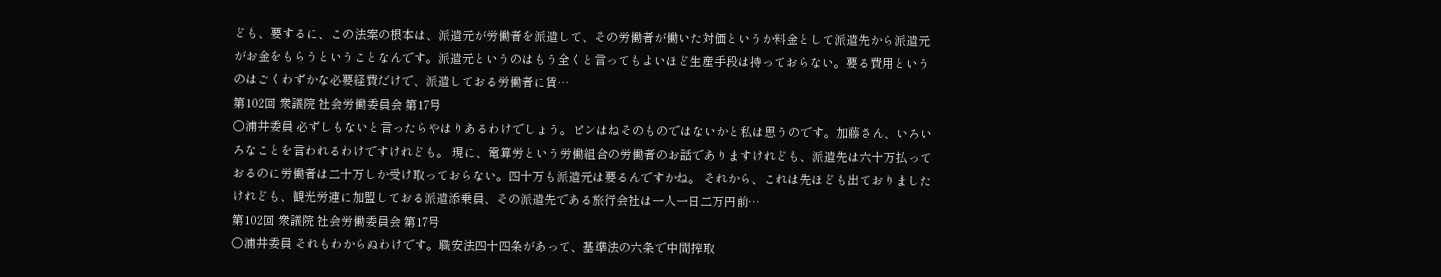ども、要するに、この法案の根本は、派遣元が労働者を派遣して、その労働者が働いた対価というか料金として派遣先から派遣元がお金をもらうということなんです。派遣元というのはもう全くと言ってもよいほど生産手段は持っておらない。要る費用というのはごくわずかな必要経費だけで、派遣しておる労働者に賃…
第102回 衆議院 社会労働委員会 第17号
○浦井委員 必ずしもないと言ったらやはりあるわけでしょう。ピンはねそのものではないかと私は思うのです。加藤さん、いろいろなことを言われるわけですけれども。 現に、電算労という労働組合の労働者のお話でありますけれども、派遣先は六十万払っておるのに労働者は二十万しか受け取っておらない。四十万も派遣元は要るんですかね。 それから、これは先ほども出ておりましたけれども、観光労連に加盟しておる派遣添乗員、その派遣先である旅行会社は一人一日二万円前…
第102回 衆議院 社会労働委員会 第17号
○浦井委員 それもわからぬわけです。職安法四十四条があって、基準法の六条で中間搾取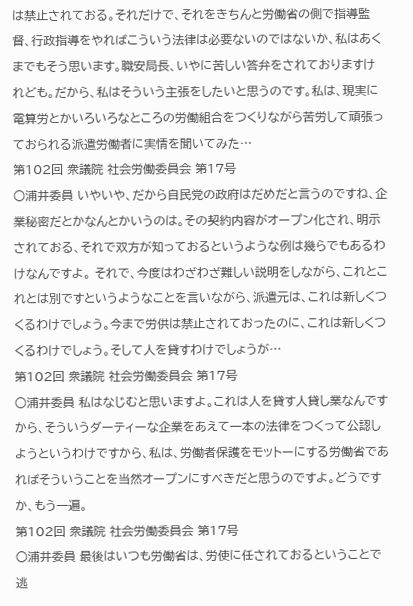は禁止されておる。それだけで、それをきちんと労働省の側で指導監督、行政指導をやればこういう法律は必要ないのではないか、私はあくまでもそう思います。職安局長、いやに苦しい答弁をされておりますけれども。だから、私はそういう主張をしたいと思うのです。私は、現実に電算労とかいろいろなところの労働組合をつくりながら苦労して頑張っておられる派遣労働者に実情を聞いてみた…
第102回 衆議院 社会労働委員会 第17号
○浦井委員 いやいや、だから自民党の政府はだめだと言うのですね、企業秘密だとかなんとかいうのは。その契約内容がオープン化され、明示されておる、それで双方が知っておるというような例は幾らでもあるわけなんですよ。 それで、今度はわざわざ難しい説明をしながら、これとこれとは別ですというようなことを言いながら、派遣元は、これは新しくつくるわけでしょう。今まで労供は禁止されておったのに、これは新しくつくるわけでしょう。そして人を貸すわけでしょうが…
第102回 衆議院 社会労働委員会 第17号
○浦井委員 私はなじむと思いますよ。これは人を貸す人貸し業なんですから、そういうダーティーな企業をあえて一本の法律をつくって公認しようというわけですから、私は、労働者保護をモットーにする労働省であればそういうことを当然オープンにすべきだと思うのですよ。どうですか、もう一遍。
第102回 衆議院 社会労働委員会 第17号
○浦井委員 最後はいつも労働省は、労使に任されておるということで逃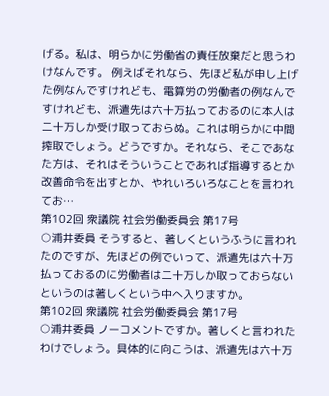げる。私は、明らかに労働省の責任放棄だと思うわけなんです。 例えばそれなら、先ほど私が申し上げた例なんですけれども、電算労の労働者の例なんですけれども、派遣先は六十万払っておるのに本人は二十万しか受け取っておらぬ。これは明らかに中間搾取でしょう。どうですか。それなら、そこであなた方は、それはそういうことであれば指導するとか改善命令を出すとか、やれいろいろなことを言われてお…
第102回 衆議院 社会労働委員会 第17号
○浦井委員 そうすると、著しくというふうに言われたのですが、先ほどの例でいって、派遣先は六十万払っておるのに労働者は二十万しか取っておらないというのは著しくという中へ入りますか。
第102回 衆議院 社会労働委員会 第17号
○浦井委員 ノーコメントですか。著しくと言われたわけでしょう。具体的に向こうは、派遣先は六十万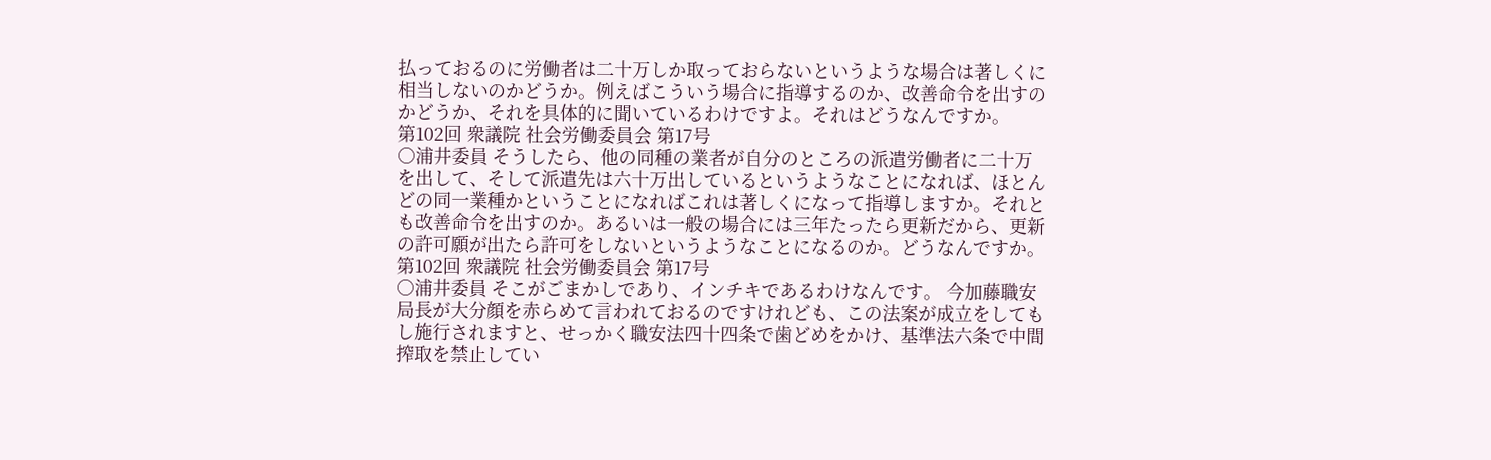払っておるのに労働者は二十万しか取っておらないというような場合は著しくに相当しないのかどうか。例えばこういう場合に指導するのか、改善命令を出すのかどうか、それを具体的に聞いているわけですよ。それはどうなんですか。
第102回 衆議院 社会労働委員会 第17号
○浦井委員 そうしたら、他の同種の業者が自分のところの派遣労働者に二十万を出して、そして派遣先は六十万出しているというようなことになれば、ほとんどの同一業種かということになればこれは著しくになって指導しますか。それとも改善命令を出すのか。あるいは一般の場合には三年たったら更新だから、更新の許可願が出たら許可をしないというようなことになるのか。どうなんですか。
第102回 衆議院 社会労働委員会 第17号
○浦井委員 そこがごまかしであり、インチキであるわけなんです。 今加藤職安局長が大分顔を赤らめて言われておるのですけれども、この法案が成立をしてもし施行されますと、せっかく職安法四十四条で歯どめをかけ、基準法六条で中間搾取を禁止してい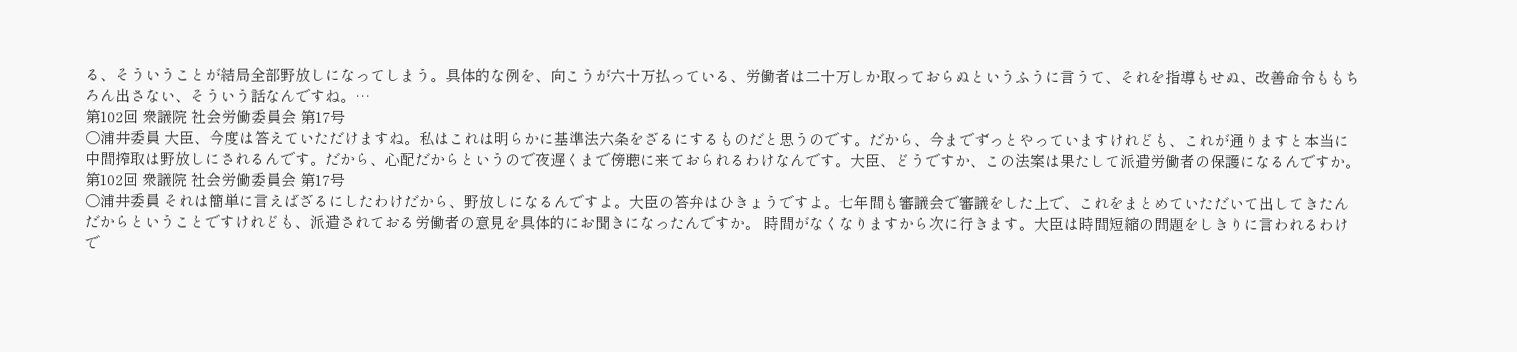る、そういうことが結局全部野放しになってしまう。具体的な例を、向こうが六十万払っている、労働者は二十万しか取っておらぬというふうに言うて、それを指導もせぬ、改善命令ももちろん出さない、そういう話なんですね。…
第102回 衆議院 社会労働委員会 第17号
○浦井委員 大臣、今度は答えていただけますね。私はこれは明らかに基準法六条をざるにするものだと思うのです。だから、今までずっとやっていますけれども、これが通りますと本当に中間搾取は野放しにされるんです。だから、心配だからというので夜遅くまで傍聴に来ておられるわけなんです。大臣、どうですか、この法案は果たして派遣労働者の保護になるんですか。
第102回 衆議院 社会労働委員会 第17号
○浦井委員 それは簡単に言えばざるにしたわけだから、野放しになるんですよ。大臣の答弁はひきょうですよ。七年間も審議会で審議をした上で、これをまとめていただいて出してきたんだからということですけれども、派遣されておる労働者の意見を具体的にお聞きになったんですか。 時間がなくなりますから次に行きます。大臣は時間短縮の問題をしきりに言われるわけで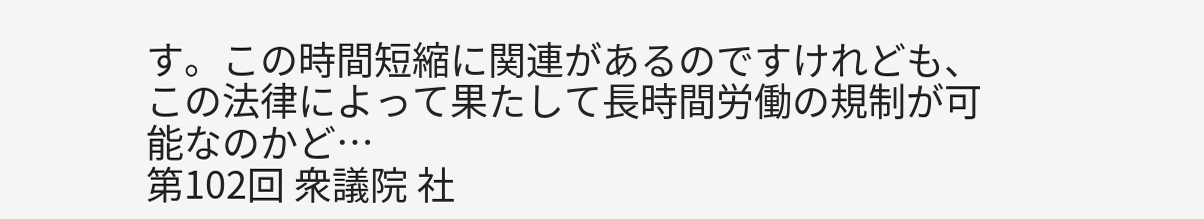す。この時間短縮に関連があるのですけれども、この法律によって果たして長時間労働の規制が可能なのかど…
第102回 衆議院 社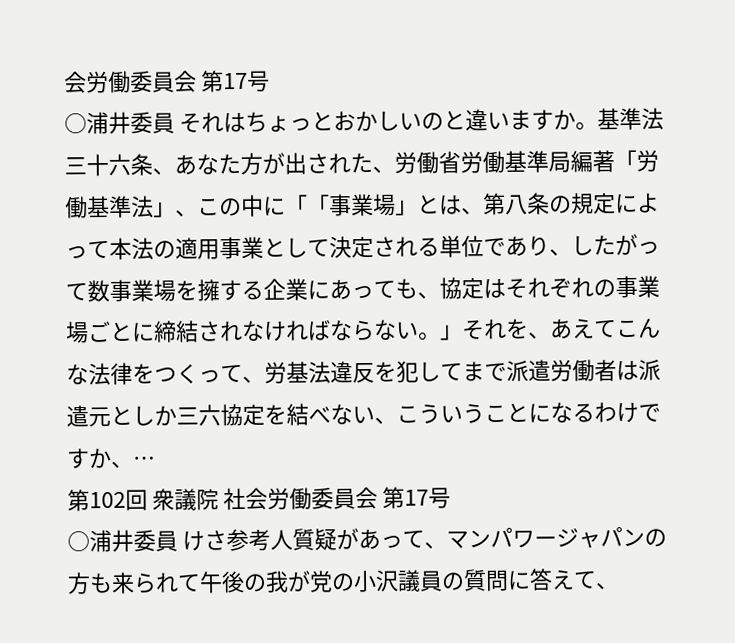会労働委員会 第17号
○浦井委員 それはちょっとおかしいのと違いますか。基準法三十六条、あなた方が出された、労働省労働基準局編著「労働基準法」、この中に「「事業場」とは、第八条の規定によって本法の適用事業として決定される単位であり、したがって数事業場を擁する企業にあっても、協定はそれぞれの事業場ごとに締結されなければならない。」それを、あえてこんな法律をつくって、労基法違反を犯してまで派遣労働者は派遣元としか三六協定を結べない、こういうことになるわけですか、…
第102回 衆議院 社会労働委員会 第17号
○浦井委員 けさ参考人質疑があって、マンパワージャパンの方も来られて午後の我が党の小沢議員の質問に答えて、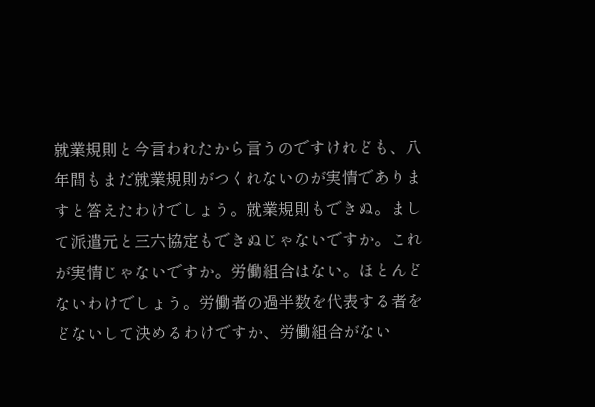就業規則と今言われたから言うのですけれども、八年間もまだ就業規則がつくれないのが実情でありますと答えたわけでしょう。就業規則もできぬ。まして派遣元と三六協定もできぬじゃないですか。これが実情じゃないですか。労働組合はない。ほとんどないわけでしょう。労働者の過半数を代表する者をどないして決めるわけですか、労働組合がない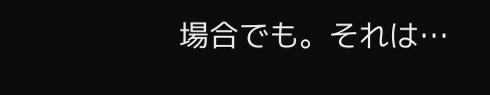場合でも。それは…